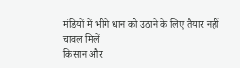मंडियों में भीगे धान को उठाने के लिए तैयार नहीं चावल मिलें
किसान और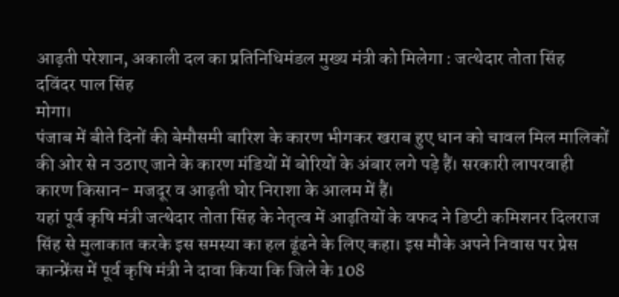आढ़ती परेशान, अकाली दल का प्रतिनिधिमंडल मुख्य मंत्री को मिलेगा : जत्थेदार तोता सिंह
दविंदर पाल सिंह
मोगा।
पंजाब में बीते दिनों की बेमौसमी बारिश के कारण भीगकर खराब हुए धान को चावल मिल मालिकों की ओर से न उठाए जाने के कारण मंडियों में बोरियों के अंबार लगे पड़े हैं। सरकारी लापरवाही कारण किसान- मजदूर व आढ़ती घोर निराशा के आलम में हैं।
यहां पूर्व कृषि मंत्री जत्थेदार तोता सिंह के नेतृत्व में आढ़तियों के वफद ने डिप्टी कमिशनर दिलराज सिंह से मुलाकात करके इस समस्या का हल ढूंढने के लिए कहा। इस मौके अपने निवास पर प्रेस कान्फ्रेंस में पूर्व कृषि मंत्री ने दावा किया कि जिले के 108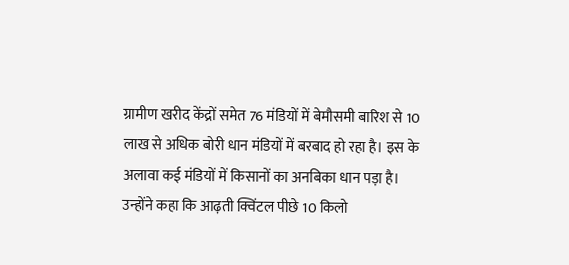ग्रामीण खरीद केंद्रों समेत 76 मंडियों में बेमौसमी बारिश से 10 लाख से अधिक बोरी धान मंडियों में बरबाद हो रहा है। इस के अलावा कई मंडियों में किसानों का अनबिका धान पड़ा है। उन्होंने कहा कि आढ़ती क्विंटल पीछे 10 किलो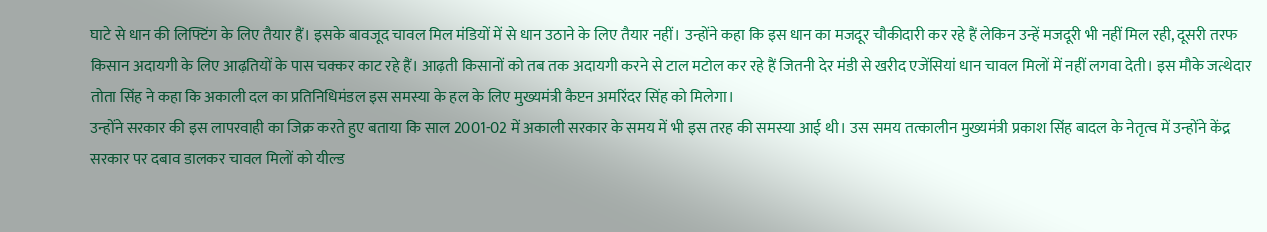घाटे से धान की लिफ्टिंग के लिए तैयार हैं। इसके बावजूद चावल मिल मंडियों में से धान उठाने के लिए तैयार नहीं। उन्होंने कहा कि इस धान का मजदूर चौकीदारी कर रहे हैं लेकिन उन्हें मजदूरी भी नहीं मिल रही, दूसरी तरफ किसान अदायगी के लिए आढ़तियों के पास चक्कर काट रहे हैं। आढ़ती किसानों को तब तक अदायगी करने से टाल मटोल कर रहे हैं जितनी देर मंडी से खरीद एजेंसियां धान चावल मिलों में नहीं लगवा देती। इस मौके जत्थेदार तोता सिंह ने कहा कि अकाली दल का प्रतिनिधिमंडल इस समस्या के हल के लिए मुख्यमंत्री कैप्टन अमरिंदर सिंह को मिलेगा।
उन्होंने सरकार की इस लापरवाही का जिक्र करते हुए बताया कि साल 2001-02 में अकाली सरकार के समय में भी इस तरह की समस्या आई थी। उस समय तत्कालीन मुख्यमंत्री प्रकाश सिंह बादल के नेतृत्व में उन्होंने केंद्र सरकार पर दबाव डालकर चावल मिलों को यील्ड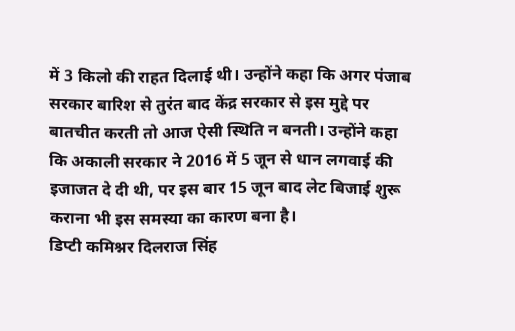में 3 किलो की राहत दिलाई थी। उन्होंने कहा कि अगर पंजाब सरकार बारिश से तुरंत बाद केंद्र सरकार से इस मुद्दे पर बातचीत करती तो आज ऐसी स्थिति न बनती। उन्होंने कहा कि अकाली सरकार ने 2016 में 5 जून से धान लगवाई की इजाजत दे दी थी, पर इस बार 15 जून बाद लेट बिजाई शुरू कराना भी इस समस्या का कारण बना है।
डिप्टी कमिश्नर दिलराज सिंह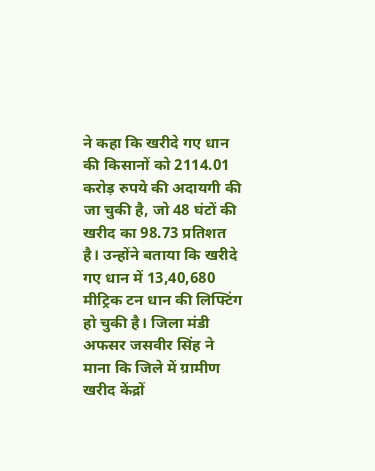ने कहा कि खरीदे गए धान की किसानों को 2114.01 करोड़ रुपये की अदायगी की जा चुकी है, जो 48 घंटों की खरीद का 98.73 प्रतिशत है। उन्होंने बताया कि खरीदे गए धान में 13,40,680 मीट्रिक टन धान की लिफ्टिंग हो चुकी है। जिला मंडी अफसर जसवीर सिंह ने माना कि जिले में ग्रामीण खरीद केंद्रों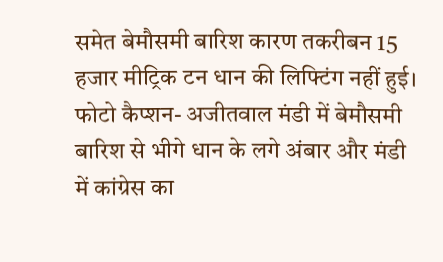समेत बेमौसमी बारिश कारण तकरीबन 15 हजार मीट्रिक टन धान की लिफ्टिंग नहीं हुई।
फोटो कैप्शन- अजीतवाल मंडी में बेमौसमी बारिश से भीगे धान के लगे अंबार और मंडी में कांग्रेस का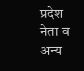प्रदेश नेता व अन्य